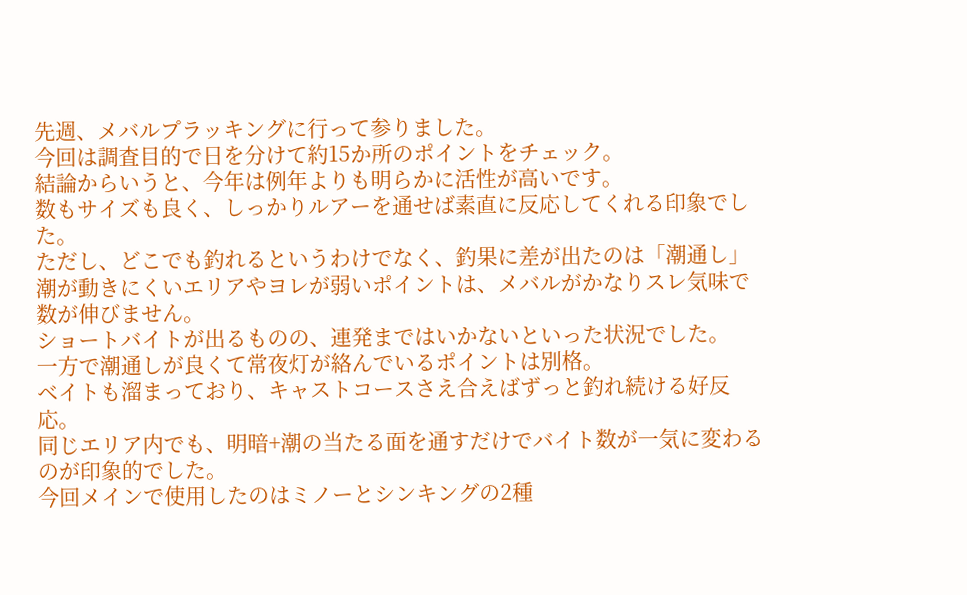先週、メバルプラッキングに行って参りました。
今回は調査目的で日を分けて約15か所のポイントをチェック。
結論からいうと、今年は例年よりも明らかに活性が高いです。
数もサイズも良く、しっかりルアーを通せば素直に反応してくれる印象でした。
ただし、どこでも釣れるというわけでなく、釣果に差が出たのは「潮通し」
潮が動きにくいエリアやヨレが弱いポイントは、メバルがかなりスレ気味で数が伸びません。
ショートバイトが出るものの、連発まではいかないといった状況でした。
一方で潮通しが良くて常夜灯が絡んでいるポイントは別格。
ベイトも溜まっており、キャストコースさえ合えばずっと釣れ続ける好反応。
同じエリア内でも、明暗+潮の当たる面を通すだけでバイト数が一気に変わるのが印象的でした。
今回メインで使用したのはミノーとシンキングの2種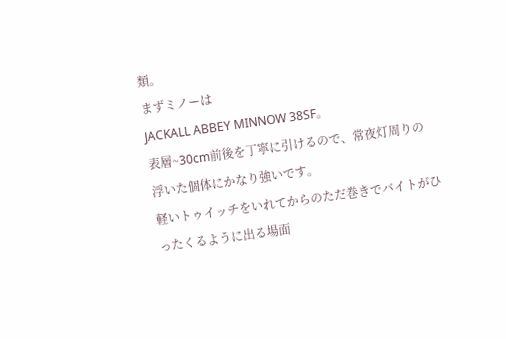類。
まずミノーは
JACKALL ABBEY MINNOW 38SF。
表層~30cm前後を丁寧に引けるので、常夜灯周りの浮いた個体にかなり強いです。
軽いトゥイッチをいれてからのただ巻きでバイトがひったくるように出る場面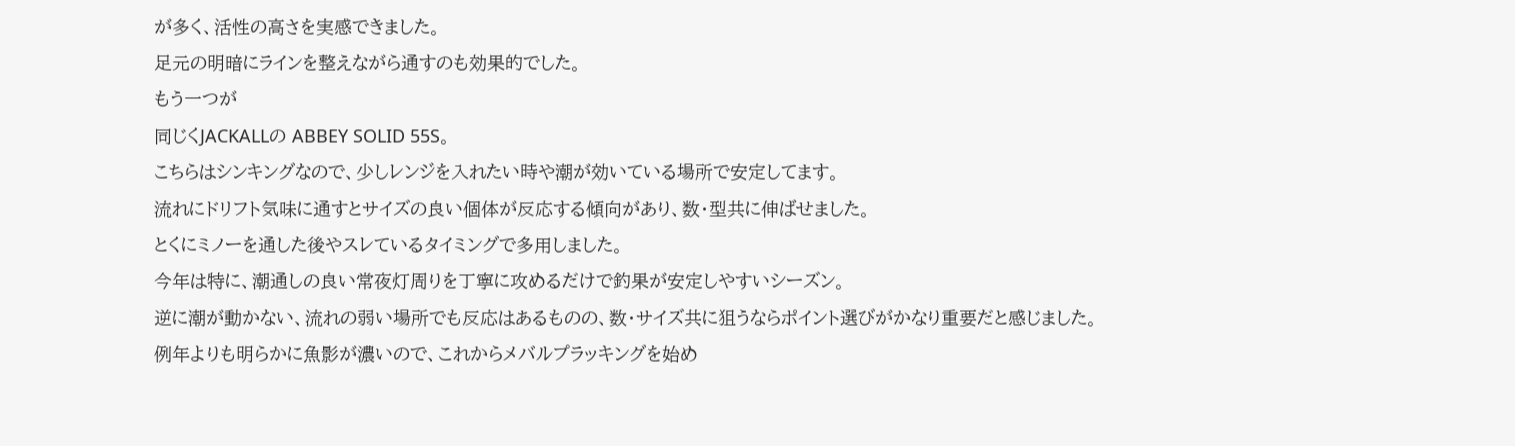が多く、活性の高さを実感できました。
足元の明暗にラインを整えながら通すのも効果的でした。
もう一つが
同じくJACKALLの ABBEY SOLID 55S。
こちらはシンキングなので、少しレンジを入れたい時や潮が効いている場所で安定してます。
流れにドリフト気味に通すとサイズの良い個体が反応する傾向があり、数・型共に伸ばせました。
とくにミノーを通した後やスレているタイミングで多用しました。
今年は特に、潮通しの良い常夜灯周りを丁寧に攻めるだけで釣果が安定しやすいシーズン。
逆に潮が動かない、流れの弱い場所でも反応はあるものの、数・サイズ共に狙うならポイント選びがかなり重要だと感じました。
例年よりも明らかに魚影が濃いので、これからメバルプラッキングを始め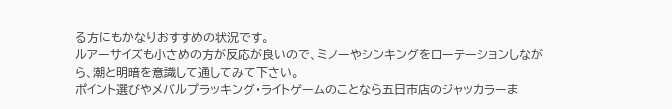る方にもかなりおすすめの状況です。
ルアーサイズも小さめの方が反応が良いので、ミノーやシンキングをローテーションしながら、潮と明暗を意識して通してみて下さい。
ポイント選びやメバルプラッキング・ライトゲームのことなら五日市店のジャッカラーま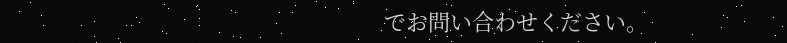でお問い合わせください。